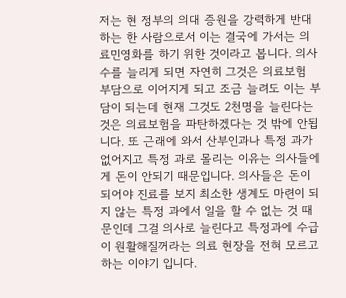저는 현 정부의 의대 증원을 강력하게 반대하는 한 사람으로서 이는 결국에 가서는 의료민영화를 하기 위한 것이라고 봅니다. 의사 수를 늘리게 되면 자연히 그것은 의료보험 부담으로 이어지게 되고 조금 늘려도 이는 부담이 되는데 현재 그것도 2천명을 늘린다는 것은 의료보험을 파탄하겠다는 것 밖에 안됩니다. 또 근래에 와서 산부인과나 특정 과가 없어지고 특정 과로 몰리는 이유는 의사들에게 돈이 안되기 때문입니다. 의사들은 돈이 되어야 진료를 보지 최소한 생계도 마련이 되지 않는 특정 과에서 일을 할 수 없는 것 때문인데 그걸 의사로 늘린다고 특정과에 수급이 원활해질꺼라는 의료 현장을 전혀 모르고 하는 이야기 입니다.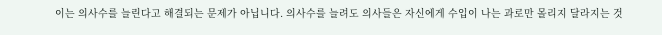이는 의사수를 늘린다고 해결되는 문제가 아닙니다. 의사수를 늘려도 의사들은 자신에게 수입이 나는 과로만 몰리지 달라지는 것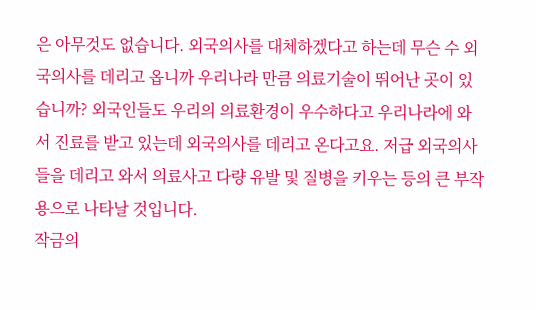은 아무것도 없습니다. 외국의사를 대체하겠다고 하는데 무슨 수 외국의사를 데리고 옵니까 우리나라 만큼 의료기술이 뛰어난 곳이 있습니까? 외국인들도 우리의 의료환경이 우수하다고 우리나라에 와서 진료를 받고 있는데 외국의사를 데리고 온다고요. 저급 외국의사들을 데리고 와서 의료사고 다량 유발 및 질병을 키우는 등의 큰 부작용으로 나타날 것입니다.
작금의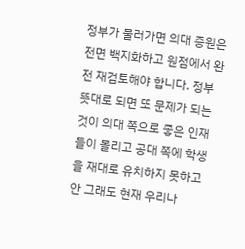정부가 물러가면 의대 증원은 전면 백지화하고 원점에서 완전 재검토해야 합니다. 정부 뜻대로 되면 또 문제가 되는 것이 의대 쪽으로 좋은 인재들이 몰리고 공대 쪽에 학생을 재대로 유치하지 못하고 안 그래도 현재 우리나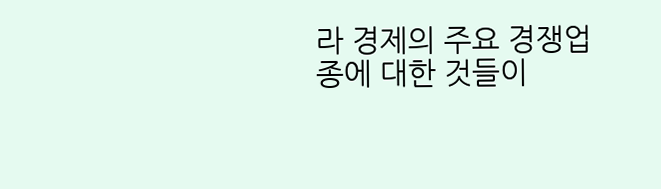라 경제의 주요 경쟁업종에 대한 것들이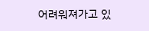어려워져가고 있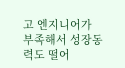고 엔지니어가 부족해서 성장동력도 떨어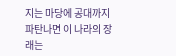지는 마당에 공대까지 파탄나면 이 나라의 장래는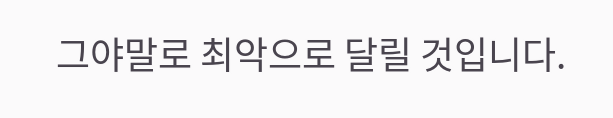그야말로 최악으로 달릴 것입니다.